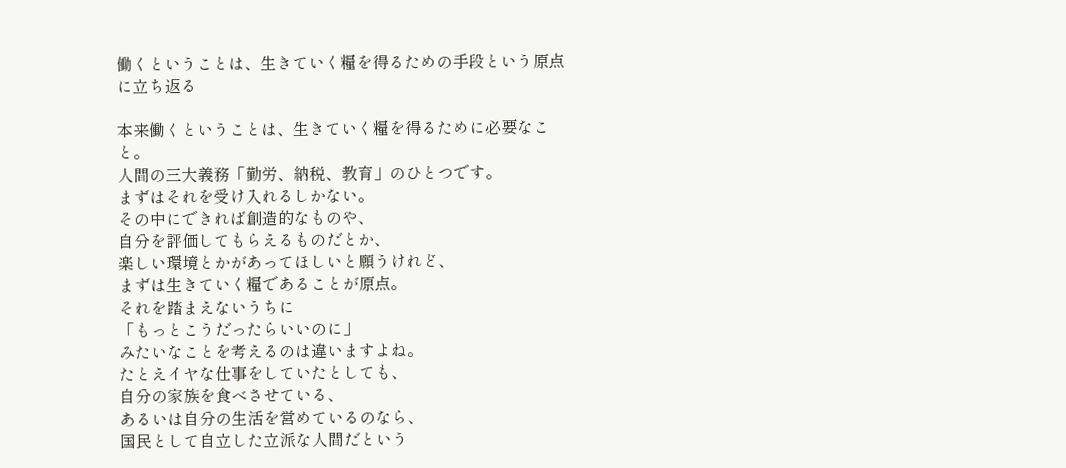働くということは、生きていく糧を得るための手段という原点に立ち返る

本来働くということは、生きていく糧を得るために必要なこと。
人間の三大義務「勤労、納税、教育」のひとつです。
まずはそれを受け入れるしかない。
その中にできれば創造的なものや、
自分を評価してもらえるものだとか、
楽しい環境とかがあってほしいと願うけれど、
まずは生きていく糧であることが原点。
それを踏まえないうちに
「もっとこうだったらいいのに」
みたいなことを考えるのは違いますよね。
たとえイヤな仕事をしていたとしても、
自分の家族を食べさせている、
あるいは自分の生活を営めているのなら、
国民として自立した立派な人間だという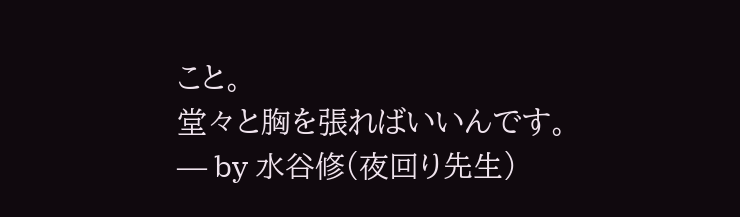こと。
堂々と胸を張ればいいんです。
― by 水谷修(夜回り先生)